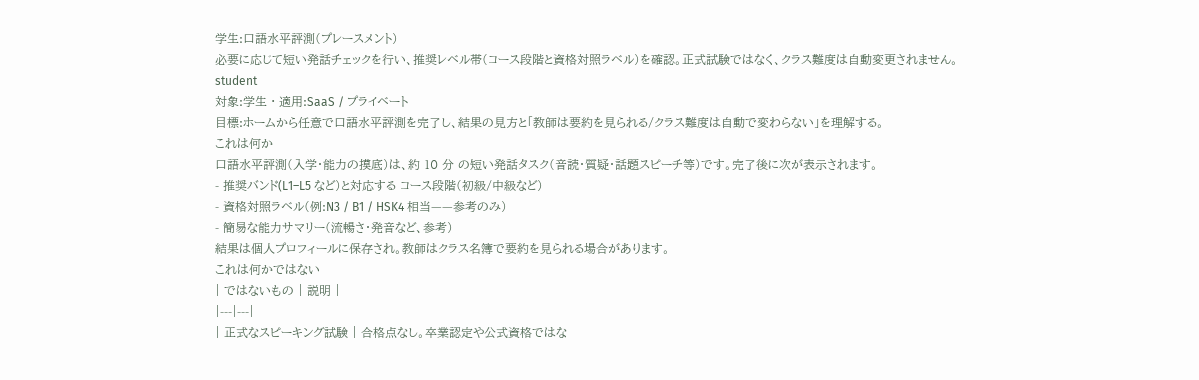学生:口語水平評測(プレースメント)
必要に応じて短い発話チェックを行い、推奨レベル帯(コース段階と資格対照ラベル)を確認。正式試験ではなく、クラス難度は自動変更されません。
student
対象:学生 · 適用:SaaS / プライベート
目標:ホームから任意で口語水平評測を完了し、結果の見方と「教師は要約を見られる/クラス難度は自動で変わらない」を理解する。
これは何か
口語水平評測(入学・能力の摸底)は、約 10 分 の短い発話タスク(音読・質疑・話題スピーチ等)です。完了後に次が表示されます。
- 推奨バンド(L1–L5 など)と対応する コース段階(初級/中級など)
- 資格対照ラベル(例:N3 / B1 / HSK4 相当——参考のみ)
- 簡易な能力サマリー(流暢さ・発音など、参考)
結果は個人プロフィールに保存され。教師はクラス名簿で要約を見られる場合があります。
これは何かではない
| ではないもの | 説明 |
|---|---|
| 正式なスピーキング試験 | 合格点なし。卒業認定や公式資格ではな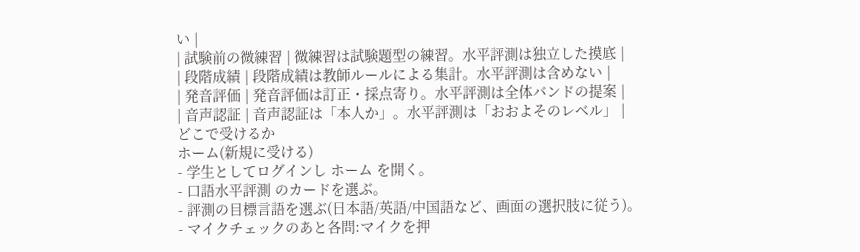い |
| 試験前の微練習 | 微練習は試験題型の練習。水平評測は独立した摸底 |
| 段階成績 | 段階成績は教師ルールによる集計。水平評測は含めない |
| 発音評価 | 発音評価は訂正・採点寄り。水平評測は全体バンドの提案 |
| 音声認証 | 音声認証は「本人か」。水平評測は「おおよそのレベル」 |
どこで受けるか
ホーム(新規に受ける)
- 学生としてログインし ホーム を開く。
- 口語水平評測 のカードを選ぶ。
- 評測の目標言語を選ぶ(日本語/英語/中国語など、画面の選択肢に従う)。
- マイクチェックのあと各問:マイクを押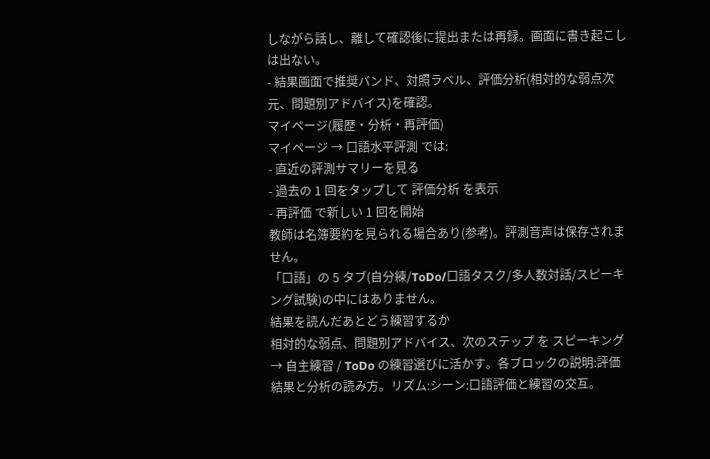しながら話し、離して確認後に提出または再録。画面に書き起こしは出ない。
- 結果画面で推奨バンド、対照ラベル、評価分析(相対的な弱点次元、問題別アドバイス)を確認。
マイページ(履歴・分析・再評価)
マイページ → 口語水平評測 では:
- 直近の評測サマリーを見る
- 過去の 1 回をタップして 評価分析 を表示
- 再評価 で新しい 1 回を開始
教師は名簿要約を見られる場合あり(参考)。評測音声は保存されません。
「口語」の 5 タブ(自分練/ToDo/口語タスク/多人数対話/スピーキング試験)の中にはありません。
結果を読んだあとどう練習するか
相対的な弱点、問題別アドバイス、次のステップ を スピーキング → 自主練習 / ToDo の練習選びに活かす。各ブロックの説明:評価結果と分析の読み方。リズム:シーン:口語評価と練習の交互。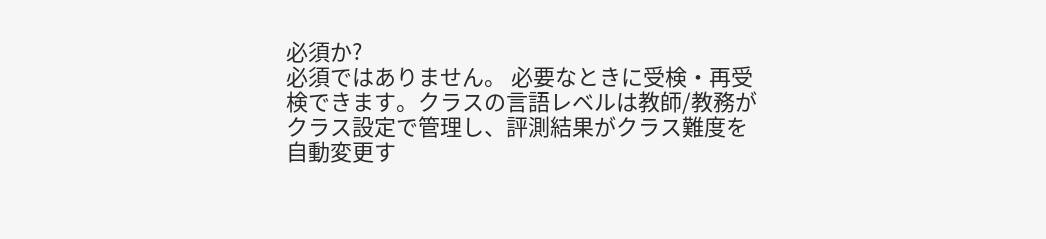必須か?
必須ではありません。 必要なときに受検・再受検できます。クラスの言語レベルは教師/教務がクラス設定で管理し、評測結果がクラス難度を自動変更す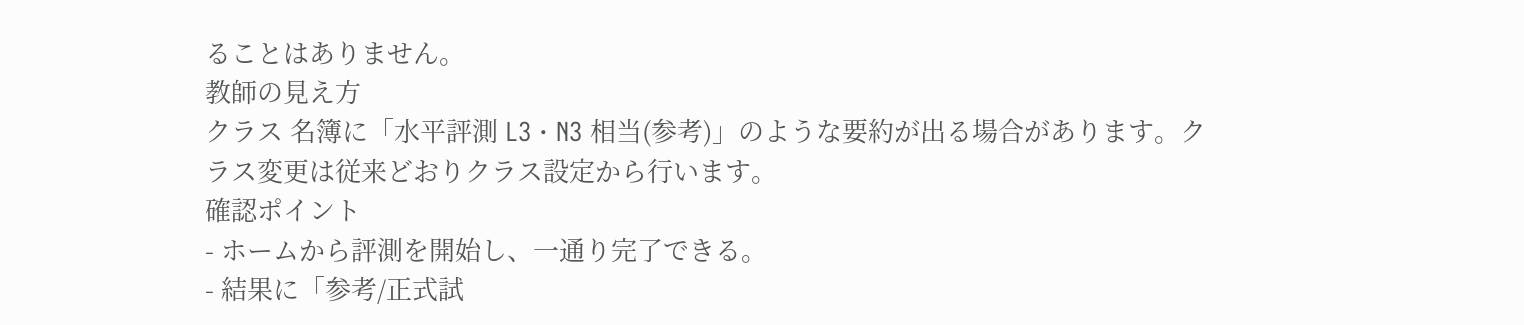ることはありません。
教師の見え方
クラス 名簿に「水平評測 L3 · N3 相当(参考)」のような要約が出る場合があります。クラス変更は従来どおりクラス設定から行います。
確認ポイント
- ホームから評測を開始し、一通り完了できる。
- 結果に「参考/正式試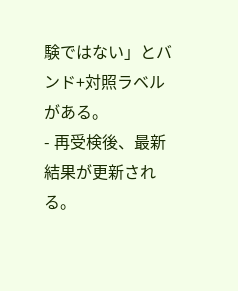験ではない」とバンド+対照ラベルがある。
- 再受検後、最新結果が更新される。